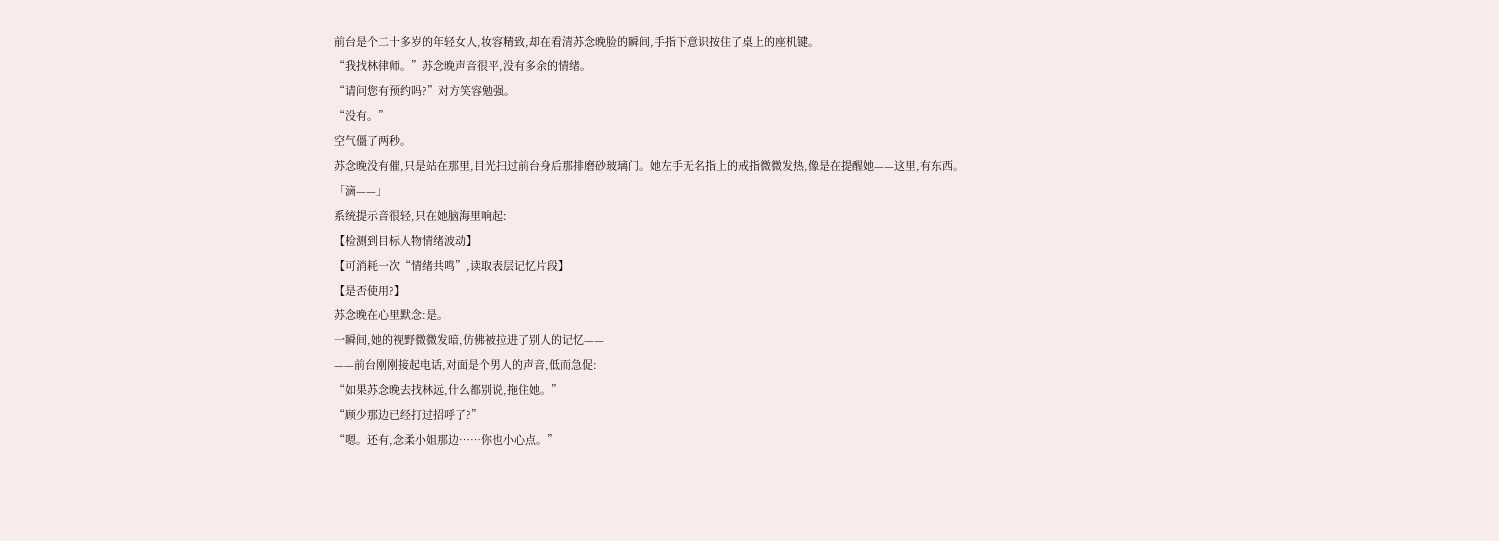前台是个二十多岁的年轻女人,妆容精致,却在看清苏念晚脸的瞬间,手指下意识按住了桌上的座机键。
“我找林律师。”苏念晚声音很平,没有多余的情绪。
“请问您有预约吗?”对方笑容勉强。
“没有。”
空气僵了两秒。
苏念晚没有催,只是站在那里,目光扫过前台身后那排磨砂玻璃门。她左手无名指上的戒指微微发热,像是在提醒她——这里,有东西。
「滴——」
系统提示音很轻,只在她脑海里响起:
【检测到目标人物情绪波动】
【可消耗一次“情绪共鸣”,读取表层记忆片段】
【是否使用?】
苏念晚在心里默念:是。
一瞬间,她的视野微微发暗,仿佛被拉进了别人的记忆——
——前台刚刚接起电话,对面是个男人的声音,低而急促:
“如果苏念晚去找林远,什么都别说,拖住她。”
“顾少那边已经打过招呼了?”
“嗯。还有,念柔小姐那边……你也小心点。”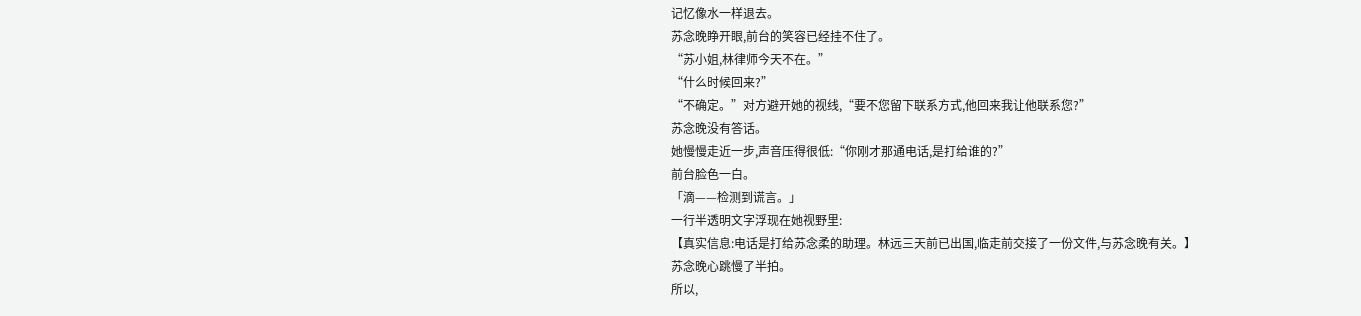记忆像水一样退去。
苏念晚睁开眼,前台的笑容已经挂不住了。
“苏小姐,林律师今天不在。”
“什么时候回来?”
“不确定。”对方避开她的视线,“要不您留下联系方式,他回来我让他联系您?”
苏念晚没有答话。
她慢慢走近一步,声音压得很低:“你刚才那通电话,是打给谁的?”
前台脸色一白。
「滴——检测到谎言。」
一行半透明文字浮现在她视野里:
【真实信息:电话是打给苏念柔的助理。林远三天前已出国,临走前交接了一份文件,与苏念晚有关。】
苏念晚心跳慢了半拍。
所以,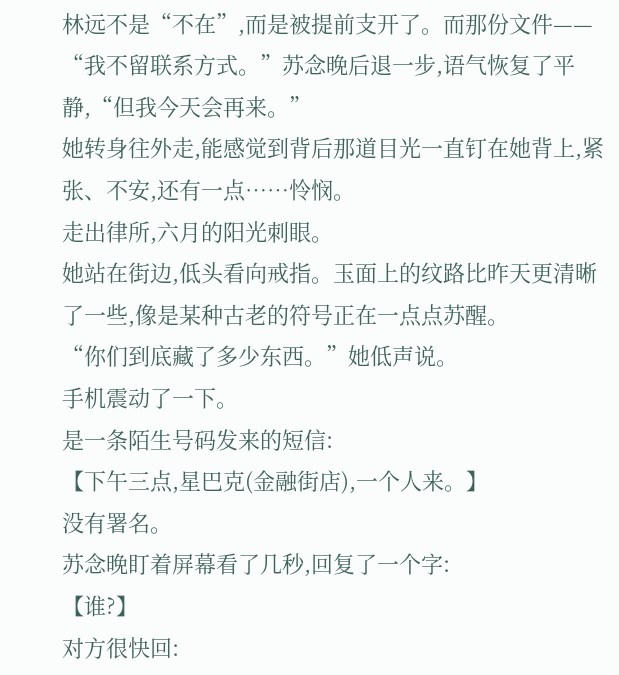林远不是“不在”,而是被提前支开了。而那份文件——
“我不留联系方式。”苏念晚后退一步,语气恢复了平静,“但我今天会再来。”
她转身往外走,能感觉到背后那道目光一直钉在她背上,紧张、不安,还有一点……怜悯。
走出律所,六月的阳光刺眼。
她站在街边,低头看向戒指。玉面上的纹路比昨天更清晰了一些,像是某种古老的符号正在一点点苏醒。
“你们到底藏了多少东西。”她低声说。
手机震动了一下。
是一条陌生号码发来的短信:
【下午三点,星巴克(金融街店),一个人来。】
没有署名。
苏念晚盯着屏幕看了几秒,回复了一个字:
【谁?】
对方很快回: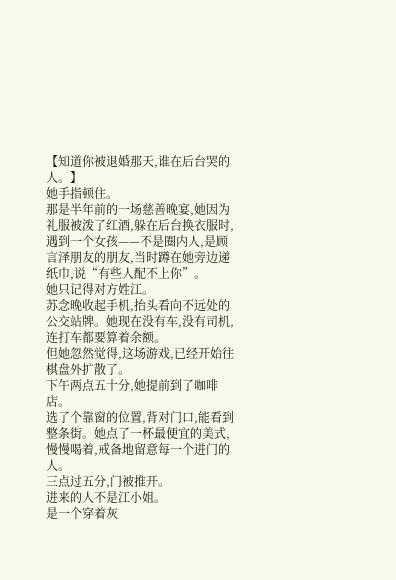【知道你被退婚那天,谁在后台哭的人。】
她手指顿住。
那是半年前的一场慈善晚宴,她因为礼服被泼了红酒,躲在后台换衣服时,遇到一个女孩——不是圈内人,是顾言泽朋友的朋友,当时蹲在她旁边递纸巾,说“有些人配不上你”。
她只记得对方姓江。
苏念晚收起手机,抬头看向不远处的公交站牌。她现在没有车,没有司机,连打车都要算着余额。
但她忽然觉得,这场游戏,已经开始往棋盘外扩散了。
下午两点五十分,她提前到了咖啡店。
选了个靠窗的位置,背对门口,能看到整条街。她点了一杯最便宜的美式,慢慢喝着,戒备地留意每一个进门的人。
三点过五分,门被推开。
进来的人不是江小姐。
是一个穿着灰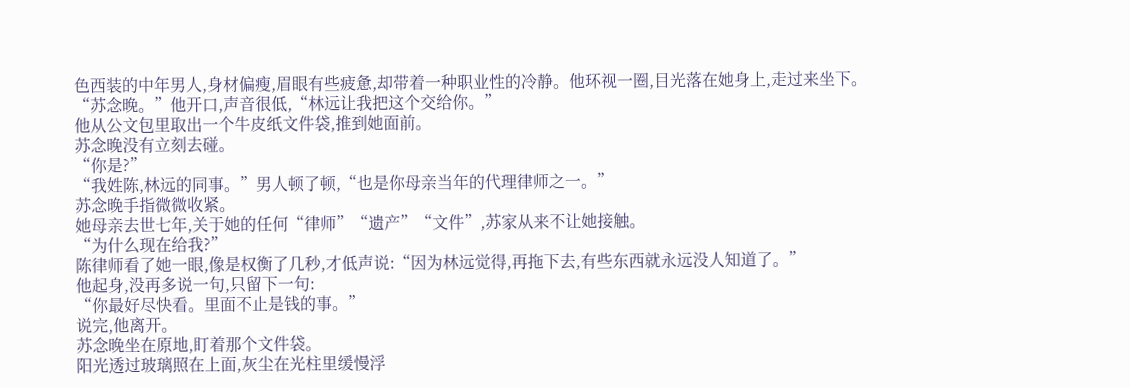色西装的中年男人,身材偏瘦,眉眼有些疲惫,却带着一种职业性的冷静。他环视一圈,目光落在她身上,走过来坐下。
“苏念晚。”他开口,声音很低,“林远让我把这个交给你。”
他从公文包里取出一个牛皮纸文件袋,推到她面前。
苏念晚没有立刻去碰。
“你是?”
“我姓陈,林远的同事。”男人顿了顿,“也是你母亲当年的代理律师之一。”
苏念晚手指微微收紧。
她母亲去世七年,关于她的任何“律师”“遗产”“文件”,苏家从来不让她接触。
“为什么现在给我?”
陈律师看了她一眼,像是权衡了几秒,才低声说:“因为林远觉得,再拖下去,有些东西就永远没人知道了。”
他起身,没再多说一句,只留下一句:
“你最好尽快看。里面不止是钱的事。”
说完,他离开。
苏念晚坐在原地,盯着那个文件袋。
阳光透过玻璃照在上面,灰尘在光柱里缓慢浮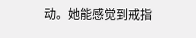动。她能感觉到戒指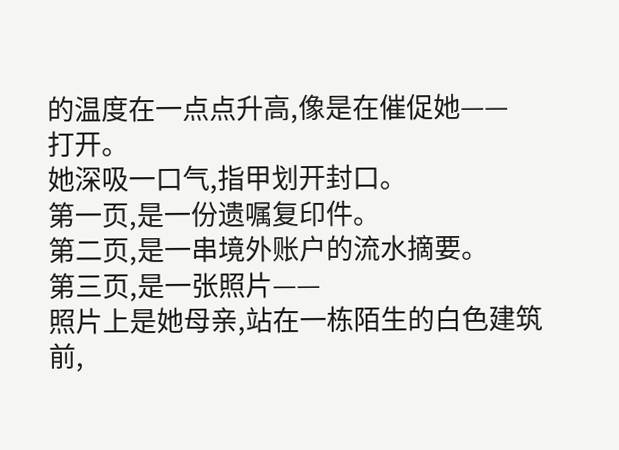的温度在一点点升高,像是在催促她——
打开。
她深吸一口气,指甲划开封口。
第一页,是一份遗嘱复印件。
第二页,是一串境外账户的流水摘要。
第三页,是一张照片——
照片上是她母亲,站在一栋陌生的白色建筑前,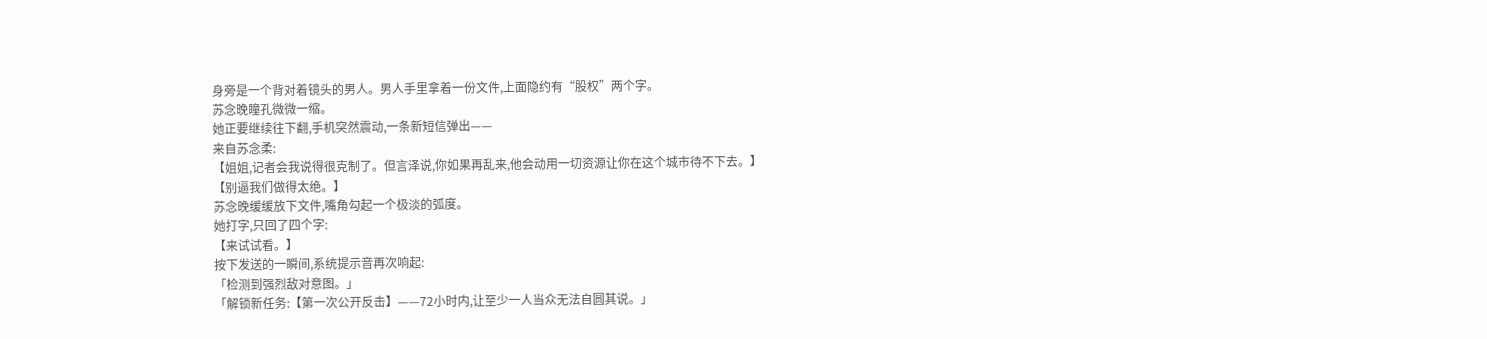身旁是一个背对着镜头的男人。男人手里拿着一份文件,上面隐约有“股权”两个字。
苏念晚瞳孔微微一缩。
她正要继续往下翻,手机突然震动,一条新短信弹出——
来自苏念柔:
【姐姐,记者会我说得很克制了。但言泽说,你如果再乱来,他会动用一切资源让你在这个城市待不下去。】
【别逼我们做得太绝。】
苏念晚缓缓放下文件,嘴角勾起一个极淡的弧度。
她打字,只回了四个字:
【来试试看。】
按下发送的一瞬间,系统提示音再次响起:
「检测到强烈敌对意图。」
「解锁新任务:【第一次公开反击】——72小时内,让至少一人当众无法自圆其说。」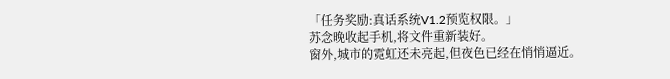「任务奖励:真话系统V1.2预览权限。」
苏念晚收起手机,将文件重新装好。
窗外,城市的霓虹还未亮起,但夜色已经在悄悄逼近。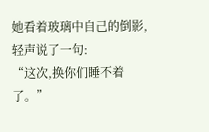她看着玻璃中自己的倒影,轻声说了一句:
“这次,换你们睡不着了。”